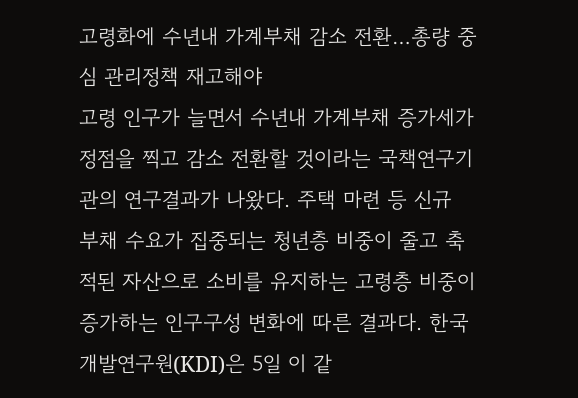고령화에 수년내 가계부채 감소 전환…총량 중심 관리정책 재고해야
고령 인구가 늘면서 수년내 가계부채 증가세가 정점을 찍고 감소 전환할 것이라는 국책연구기관의 연구결과가 나왔다. 주택 마련 등 신규 부채 수요가 집중되는 청년층 비중이 줄고 축적된 자산으로 소비를 유지하는 고령층 비중이 증가하는 인구구성 변화에 따른 결과다. 한국개발연구원(KDI)은 5일 이 같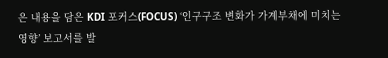은 내용을 담은 KDI 포커스(FOCUS) ‘인구구조 변화가 가계부채에 미치는 영향’ 보고서를 발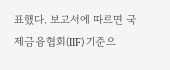표했다. 보고서에 따르면 국제금융협회(IIF) 기준으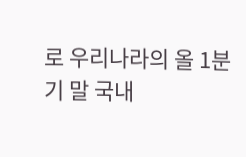로 우리나라의 올 1분기 말 국내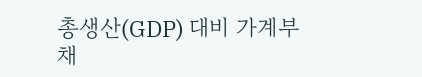총생산(GDP) 대비 가계부채